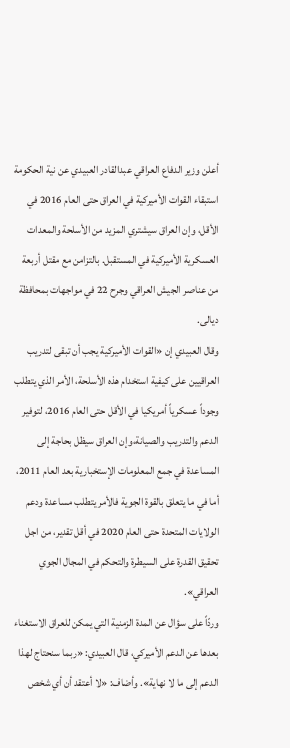أعلن وزير الدفاع العراقي عبدالقادر العبيدي عن نية الحكومة استبقاء القوات الأميركية في العراق حتى العام 2016 في الأقل، وإن العراق سيشتري المزيد من الأسلحة والمعدات العسكرية الأميركية في المستقبل. بالتزامن مع مقتل أربعة من عناصر الجيش العراقي وجرح 22 في مواجهات بمحافظة ديالى.
وقال العبيدي إن «القوات الأميركية يجب أن تبقى لتدريب العراقيين على كيفية استخدام هذه الأسلحة، الأمر الذي يتطلب وجوداً عسكرياً أمريكيا في الأقل حتى العام 2016، لتوفير الدعم والتدريب والصيانة،وإن العراق سيظل بحاجة إلى المساعدة في جمع المعلومات الإستخبارية بعد العام 2011، أما في ما يتعلق بالقوة الجوية فالأمر يتطلب مساعدة ودعم الولايات المتحدة حتى العام 2020 في أقل تقدير، من اجل تحقيق القدرة على السيطرة والتحكم في المجال الجوي العراقي».
وردّاً على سؤال عن المدة الزمنية التي يمكن للعراق الاستغناء بعدها عن الدعم الأميركي، قال العبيدي: «ربما سنحتاج لهذا الدعم إلى ما لا نهاية». وأضاف: «لا أعتقد أن أي شخص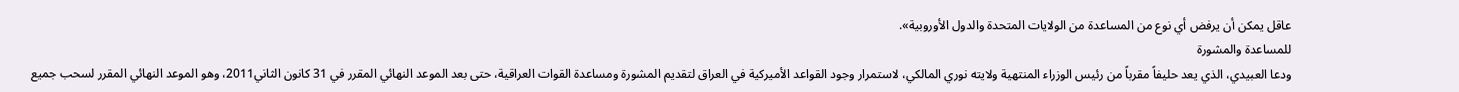عاقل يمكن أن يرفض أي نوع من المساعدة من الولايات المتحدة والدول الأوروبية».
للمساعدة والمشورة
ودعا العبيدي، الذي يعد حليفاً مقرباً من رئيس الوزراء المنتهية ولايته نوري المالكي، لاستمرار وجود القواعد الأميركية في العراق لتقديم المشورة ومساعدة القوات العراقية، حتى بعد الموعد النهائي المقرر في 31 كانون الثاني2011، وهو الموعد النهائي المقرر لسحب جميع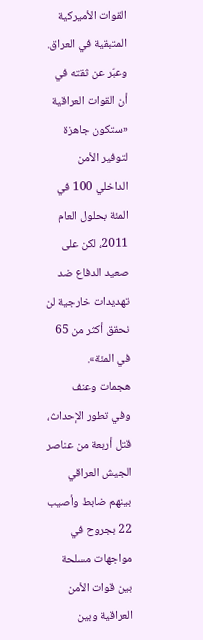القوات الأميركية المتبقية في العراق. وعبّر عن ثقته في أن القوات العراقية «ستكون جاهزة لتوفير الأمن الداخلي 100 في المئة بحلول العام 2011، لكن على صعيد الدفاع ضد تهديدات خارجية لن نحقق أكثر من 65 في المئة».
هجمات وعنف
وفي تطور الإحداث، قتل أربعة من عناصر الجيش العراقي بينهم ضابط وأصيب 22 بجروح في مواجهات مسلحة بين قوات الأمن العراقية وبين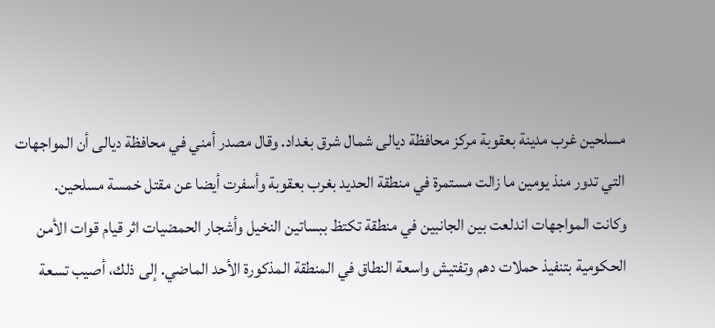مسلحين غرب مدينة بعقوبة مركز محافظة ديالى شمال شرق بغداد. وقال مصدر أمني في محافظة ديالى أن المواجهات التي تدور منذ يومين ما زالت مستمرة في منطقة الحديد بغرب بعقوبة وأسفرت أيضا عن مقتل خمسة مسلحين.
وكانت المواجهات اندلعت بين الجانبين في منطقة تكتظ ببساتين النخيل وأشجار الحمضيات اثر قيام قوات الأمن الحكومية بتنفيذ حملات دهم وتفتيش واسعة النطاق في المنطقة المذكورة الأحد الماضي. إلى ذلك، أصيب تسعة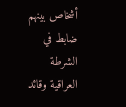أشخاص بينهم ضابط في الشرطة العراقية وقائد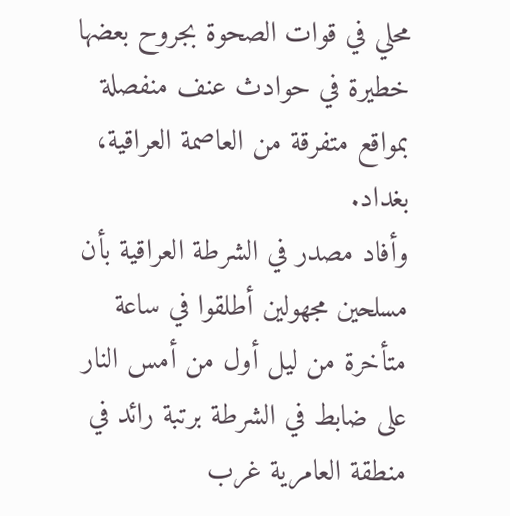محلي في قوات الصحوة بجروح بعضها خطيرة في حوادث عنف منفصلة بمواقع متفرقة من العاصمة العراقية، بغداد.
وأفاد مصدر في الشرطة العراقية بأن مسلحين مجهولين أطلقوا في ساعة متأخرة من ليل أول من أمس النار على ضابط في الشرطة برتبة رائد في منطقة العامرية غرب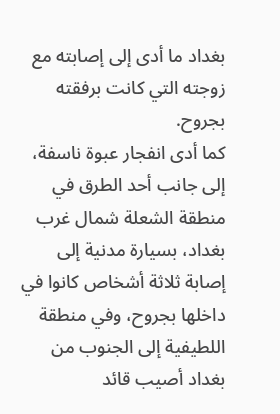بغداد ما أدى إلى إصابته مع زوجته التي كانت برفقته بجروح.
كما أدى انفجار عبوة ناسفة، إلى جانب أحد الطرق في منطقة الشعلة شمال غرب بغداد، بسيارة مدنية إلى إصابة ثلاثة أشخاص كانوا في داخلها بجروح، وفي منطقة اللطيفية إلى الجنوب من بغداد أصيب قائد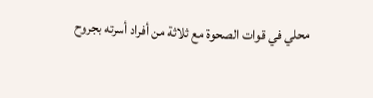محلي في قوات الصحوة مع ثلاثة من أفراد أسرته بجروح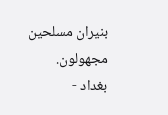بنيران مسلحين مجهولون.
بغداد -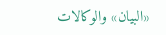«البيان» والوكالات